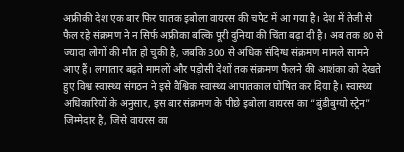अफ्रीकी देश एक बार फिर घातक इबोला वायरस की चपेट में आ गया है। देश में तेजी से फैल रहे संक्रमण ने न सिर्फ अफ्रीका बल्कि पूरी दुनिया की चिंता बढ़ा दी है। अब तक 80 से ज्यादा लोगों की मौत हो चुकी है, जबकि 300 से अधिक संदिग्ध संक्रमण मामले सामने आए हैं। लगातार बढ़ते मामलों और पड़ोसी देशों तक संक्रमण फैलने की आशंका को देखते हुए विश्व स्वास्थ्य संगठन ने इसे वैश्विक स्वास्थ्य आपातकाल घोषित कर दिया है। स्वास्थ्य अधिकारियों के अनुसार, इस बार संक्रमण के पीछे इबोला वायरस का “बुंडीबुग्यो स्ट्रेन” जिम्मेदार है, जिसे वायरस का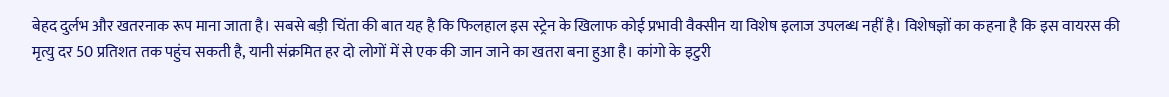बेहद दुर्लभ और खतरनाक रूप माना जाता है। सबसे बड़ी चिंता की बात यह है कि फिलहाल इस स्ट्रेन के खिलाफ कोई प्रभावी वैक्सीन या विशेष इलाज उपलब्ध नहीं है। विशेषज्ञों का कहना है कि इस वायरस की मृत्यु दर 50 प्रतिशत तक पहुंच सकती है, यानी संक्रमित हर दो लोगों में से एक की जान जाने का खतरा बना हुआ है। कांगो के इटुरी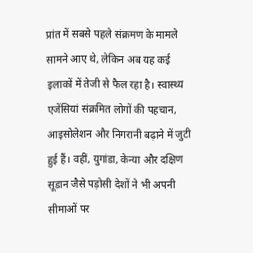प्रांत में सबसे पहले संक्रमण के मामले सामने आए थे, लेकिन अब यह कई इलाकों में तेजी से फैल रहा है। स्वास्थ्य एजेंसियां संक्रमित लोगों की पहचान, आइसोलेशन और निगरानी बढ़ाने में जुटी हुई हैं। वहीं, युगांडा, केन्या और दक्षिण सूडान जैसे पड़ोसी देशों ने भी अपनी सीमाओं पर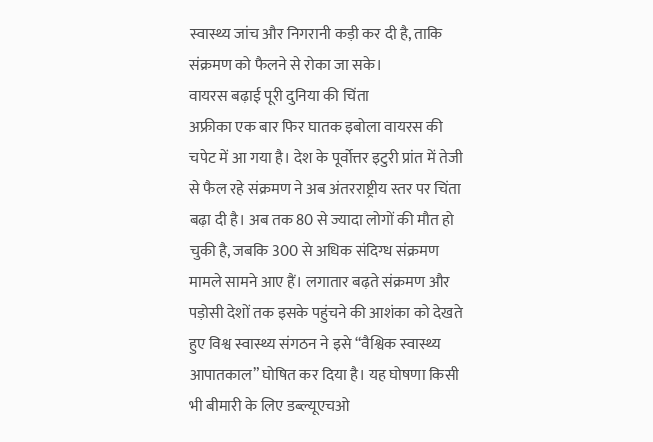स्वास्थ्य जांच और निगरानी कड़ी कर दी है, ताकि संक्रमण को फैलने से रोका जा सके।
वायरस बढ़ाई पूरी दुनिया की चिंता
अफ्रीका एक बार फिर घातक इबोला वायरस की चपेट में आ गया है। देश के पूर्वोत्तर इटुरी प्रांत में तेजी से फैल रहे संक्रमण ने अब अंतरराष्ट्रीय स्तर पर चिंता बढ़ा दी है। अब तक 80 से ज्यादा लोगों की मौत हो चुकी है, जबकि 300 से अधिक संदिग्ध संक्रमण मामले सामने आए हैं। लगातार बढ़ते संक्रमण और पड़ोसी देशों तक इसके पहुंचने की आशंका को देखते हुए विश्व स्वास्थ्य संगठन ने इसे “वैश्विक स्वास्थ्य आपातकाल” घोषित कर दिया है। यह घोषणा किसी भी बीमारी के लिए डब्ल्यूएचओ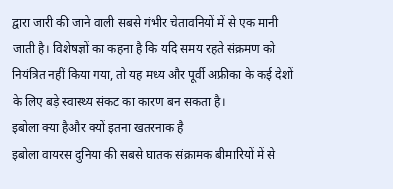द्वारा जारी की जाने वाली सबसे गंभीर चेतावनियों में से एक मानी जाती है। विशेषज्ञों का कहना है कि यदि समय रहते संक्रमण को नियंत्रित नहीं किया गया, तो यह मध्य और पूर्वी अफ्रीका के कई देशों के लिए बड़े स्वास्थ्य संकट का कारण बन सकता है।
इबोला क्या हैऔर क्यों इतना खतरनाक है
इबोला वायरस दुनिया की सबसे घातक संक्रामक बीमारियों में से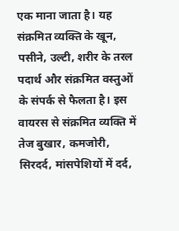एक माना जाता है। यह संक्रमित व्यक्ति के खून, पसीने, उल्टी, शरीर के तरल पदार्थ और संक्रमित वस्तुओं के संपर्क से फैलता है। इस वायरस से संक्रमित व्यक्ति में तेज बुखार, कमजोरी, सिरदर्द, मांसपेशियों में दर्द,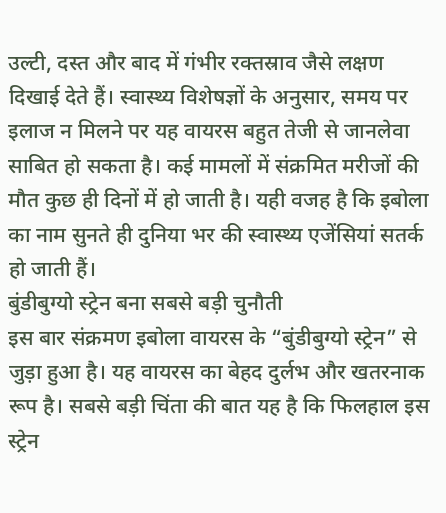उल्टी, दस्त और बाद में गंभीर रक्तस्राव जैसे लक्षण दिखाई देते हैं। स्वास्थ्य विशेषज्ञों के अनुसार, समय पर इलाज न मिलने पर यह वायरस बहुत तेजी से जानलेवा साबित हो सकता है। कई मामलों में संक्रमित मरीजों की मौत कुछ ही दिनों में हो जाती है। यही वजह है कि इबोला का नाम सुनते ही दुनिया भर की स्वास्थ्य एजेंसियां सतर्क हो जाती हैं।
बुंडीबुग्यो स्ट्रेन बना सबसे बड़ी चुनौती
इस बार संक्रमण इबोला वायरस के “बुंडीबुग्यो स्ट्रेन” से जुड़ा हुआ है। यह वायरस का बेहद दुर्लभ और खतरनाक रूप है। सबसे बड़ी चिंता की बात यह है कि फिलहाल इस स्ट्रेन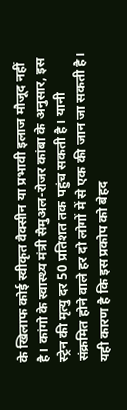के खिलाफ कोई स्वीकृत वैक्सीन या प्रभावी इलाज मौजूद नहीं है। कांगो के स्वास्थ्य मंत्री सैमुअल-रोजर कांबा के अनुसार, इस स्ट्रेन की मृत्यु दर 50 प्रतिशत तक पहुंच सकती है। यानी संक्रमित होने वाले हर दो लोगों में से एक की जान जा सकती है। यही कारण है कि इस प्रकोप को बेहद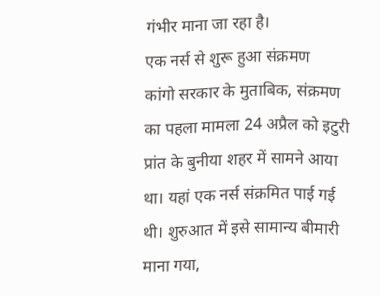गंभीर माना जा रहा है।
एक नर्स से शुरू हुआ संक्रमण
कांगो सरकार के मुताबिक, संक्रमण का पहला मामला 24 अप्रैल को इटुरी प्रांत के बुनीया शहर में सामने आया था। यहां एक नर्स संक्रमित पाई गई थी। शुरुआत में इसे सामान्य बीमारी माना गया,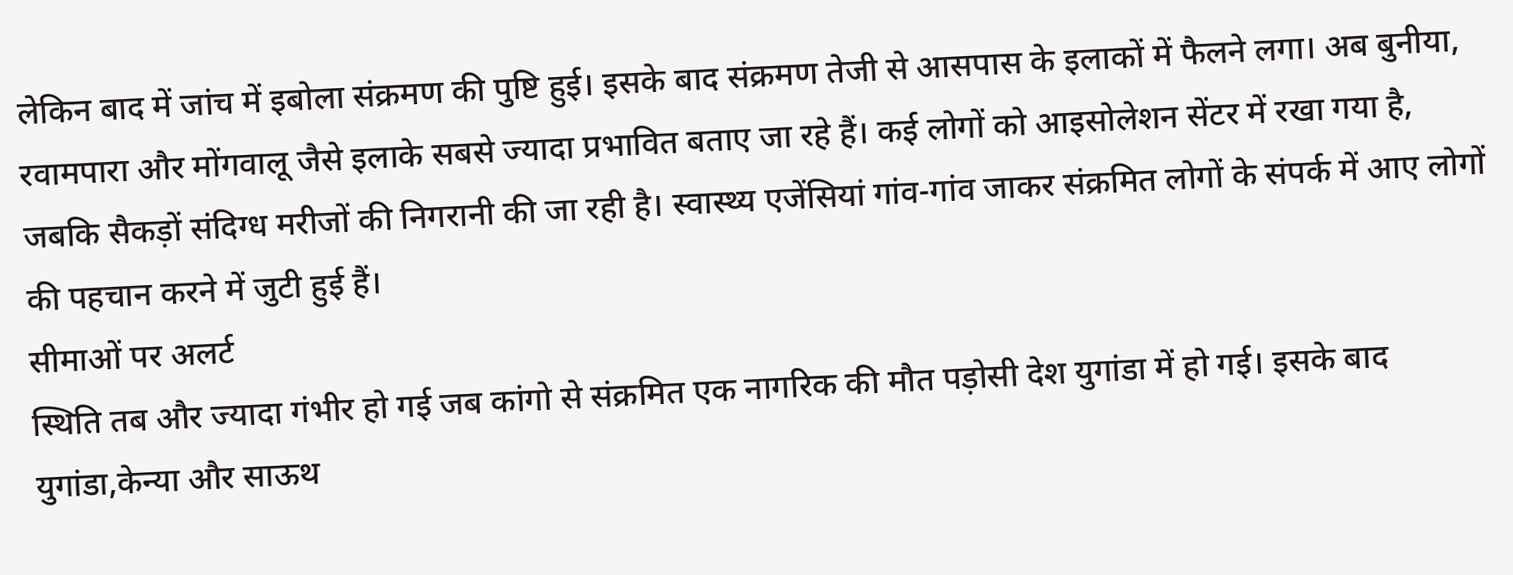लेकिन बाद में जांच में इबोला संक्रमण की पुष्टि हुई। इसके बाद संक्रमण तेजी से आसपास के इलाकों में फैलने लगा। अब बुनीया, रवामपारा और मोंगवालू जैसे इलाके सबसे ज्यादा प्रभावित बताए जा रहे हैं। कई लोगों को आइसोलेशन सेंटर में रखा गया है, जबकि सैकड़ों संदिग्ध मरीजों की निगरानी की जा रही है। स्वास्थ्य एजेंसियां गांव-गांव जाकर संक्रमित लोगों के संपर्क में आए लोगों की पहचान करने में जुटी हुई हैं।
सीमाओं पर अलर्ट
स्थिति तब और ज्यादा गंभीर हो गई जब कांगो से संक्रमित एक नागरिक की मौत पड़ोसी देश युगांडा में हो गई। इसके बाद युगांडा,केन्या और साऊथ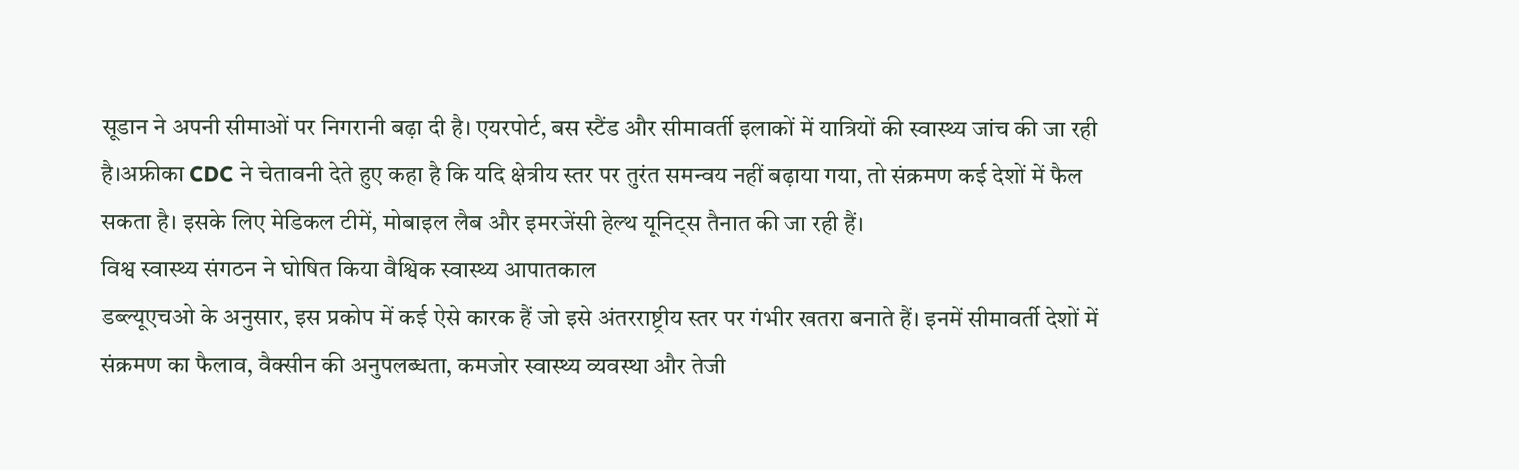सूडान ने अपनी सीमाओं पर निगरानी बढ़ा दी है। एयरपोर्ट, बस स्टैंड और सीमावर्ती इलाकों में यात्रियों की स्वास्थ्य जांच की जा रही है।अफ्रीका CDC ने चेतावनी देते हुए कहा है कि यदि क्षेत्रीय स्तर पर तुरंत समन्वय नहीं बढ़ाया गया, तो संक्रमण कई देशों में फैल सकता है। इसके लिए मेडिकल टीमें, मोबाइल लैब और इमरजेंसी हेल्थ यूनिट्स तैनात की जा रही हैं।
विश्व स्वास्थ्य संगठन ने घोषित किया वैश्विक स्वास्थ्य आपातकाल
डब्ल्यूएचओ के अनुसार, इस प्रकोप में कई ऐसे कारक हैं जो इसे अंतरराष्ट्रीय स्तर पर गंभीर खतरा बनाते हैं। इनमें सीमावर्ती देशों में संक्रमण का फैलाव, वैक्सीन की अनुपलब्धता, कमजोर स्वास्थ्य व्यवस्था और तेजी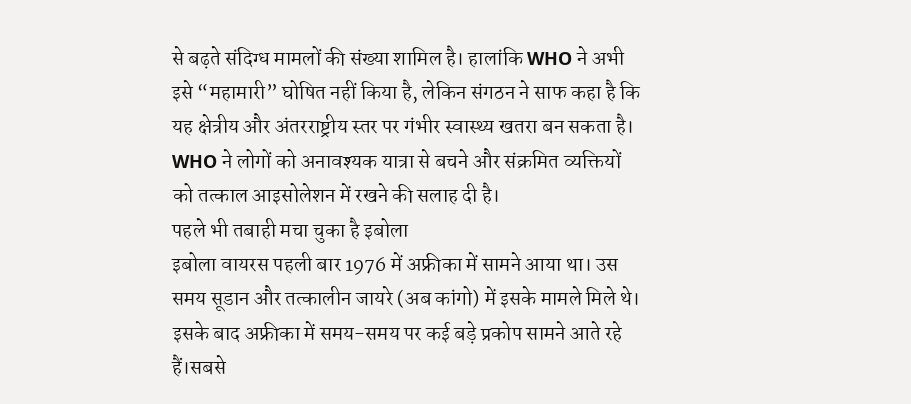से बढ़ते संदिग्ध मामलों की संख्या शामिल है। हालांकि WHO ने अभी इसे “महामारी” घोषित नहीं किया है, लेकिन संगठन ने साफ कहा है कि यह क्षेत्रीय और अंतरराष्ट्रीय स्तर पर गंभीर स्वास्थ्य खतरा बन सकता है। WHO ने लोगों को अनावश्यक यात्रा से बचने और संक्रमित व्यक्तियों को तत्काल आइसोलेशन में रखने की सलाह दी है।
पहले भी तबाही मचा चुका है इबोला
इबोला वायरस पहली बार 1976 में अफ्रीका में सामने आया था। उस समय सूडान और तत्कालीन जायरे (अब कांगो) में इसके मामले मिले थे। इसके बाद अफ्रीका में समय-समय पर कई बड़े प्रकोप सामने आते रहे हैं।सबसे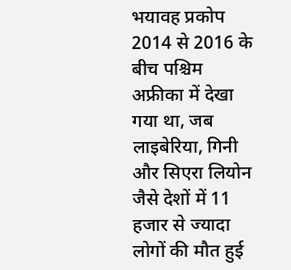भयावह प्रकोप 2014 से 2016 के बीच पश्चिम अफ्रीका में देखा गया था, जब लाइबेरिया, गिनी और सिएरा लियोन जैसे देशों में 11 हजार से ज्यादा लोगों की मौत हुई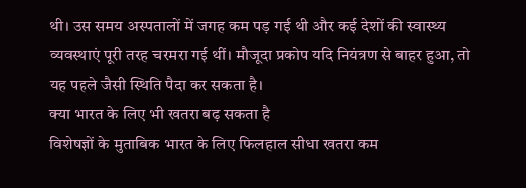थी। उस समय अस्पतालों में जगह कम पड़ गई थी और कई देशों की स्वास्थ्य व्यवस्थाएं पूरी तरह चरमरा गई थीं। मौजूदा प्रकोप यदि नियंत्रण से बाहर हुआ, तो यह पहले जैसी स्थिति पैदा कर सकता है।
क्या भारत के लिए भी खतरा बढ़ सकता है
विशेषज्ञों के मुताबिक भारत के लिए फिलहाल सीधा खतरा कम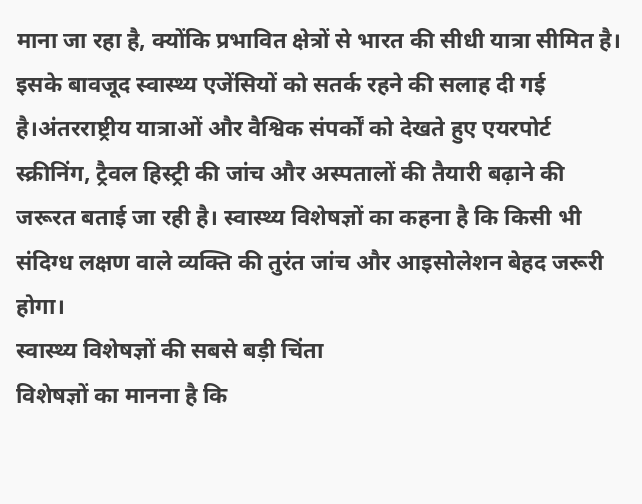माना जा रहा है, क्योंकि प्रभावित क्षेत्रों से भारत की सीधी यात्रा सीमित है। इसके बावजूद स्वास्थ्य एजेंसियों को सतर्क रहने की सलाह दी गई है।अंतरराष्ट्रीय यात्राओं और वैश्विक संपर्कों को देखते हुए एयरपोर्ट स्क्रीनिंग, ट्रैवल हिस्ट्री की जांच और अस्पतालों की तैयारी बढ़ाने की जरूरत बताई जा रही है। स्वास्थ्य विशेषज्ञों का कहना है कि किसी भी संदिग्ध लक्षण वाले व्यक्ति की तुरंत जांच और आइसोलेशन बेहद जरूरी होगा।
स्वास्थ्य विशेषज्ञों की सबसे बड़ी चिंता
विशेषज्ञों का मानना है कि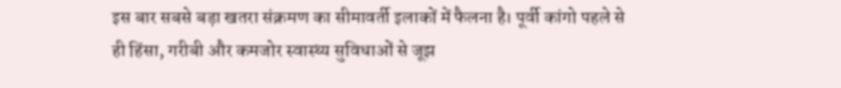इस बार सबसे बड़ा खतरा संक्रमण का सीमावर्ती इलाकों में फैलना है। पूर्वी कांगो पहले से ही हिंसा, गरीबी और कमजोर स्वास्थ्य सुविधाओं से जूझ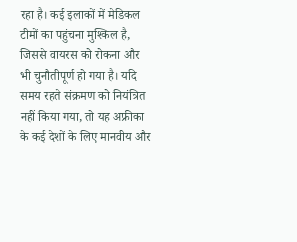रहा है। कई इलाकों में मेडिकल टीमों का पहुंचना मुश्किल है, जिससे वायरस को रोकना और भी चुनौतीपूर्ण हो गया है। यदि समय रहते संक्रमण को नियंत्रित नहीं किया गया, तो यह अफ्रीका के कई देशों के लिए मानवीय और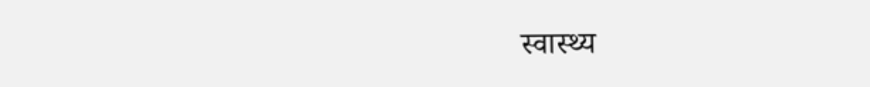स्वास्थ्य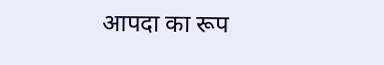आपदा का रूप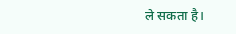ले सकता है।